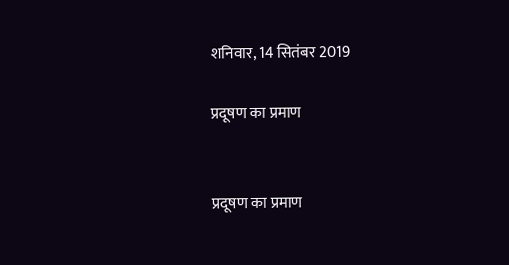शनिवार, 14 सितंबर 2019

प्रदूषण का प्रमाण


प्रदूषण का प्रमाण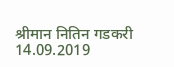श्रीमान नितिन गडकरी                                       14.09.2019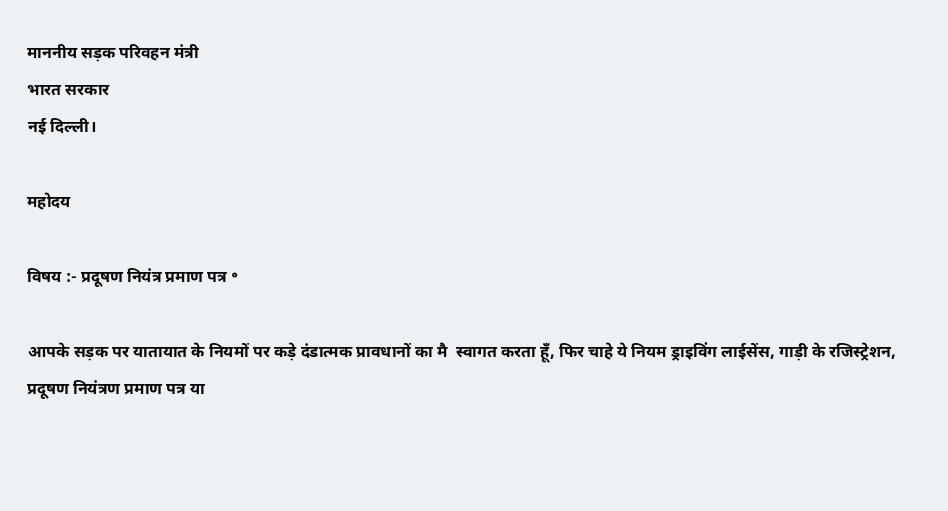माननीय सड़क परिवहन मंत्री
भारत सरकार
नई दिल्ली।

महोदय

विषय :- प्रदूषण नियंत्र प्रमाण पत्र ॰

आपके सड़क पर यातायात के नियमों पर कड़े दंडात्मक प्रावधानों का मै  स्वागत करता हूँ, फिर चाहे ये नियम ड्राइविंग लाईसेंस, गाड़ी के रजिस्ट्रेशन, प्रदूषण नियंत्रण प्रमाण पत्र या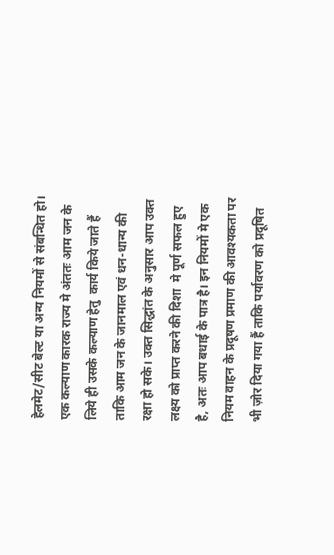हेलमेट/सीट बेल्ट या अन्य नियमों से संबन्धित हो। एक कल्याण कारक राज्य मे अंततः आम जन के लिये ही उसके कल्याण हेतु  कार्य किये जाते हैं ताकि आम जन के जानमाल एवं धन-धान्य की रक्षा हो सके। उक्त सिद्धांत के अनुसार आप उक्त लक्ष्य को प्राप्त करने की दिशा  मे पूर्ण सफल हुए है, अतः आप बधाई के पात्र है। इन नियमों मे एक नियम वाहन के प्रदूषण प्रमाण की आवश्यकता पर भी ज़ोर दिया गया हैं ताकि पर्यावरण को प्रदूषित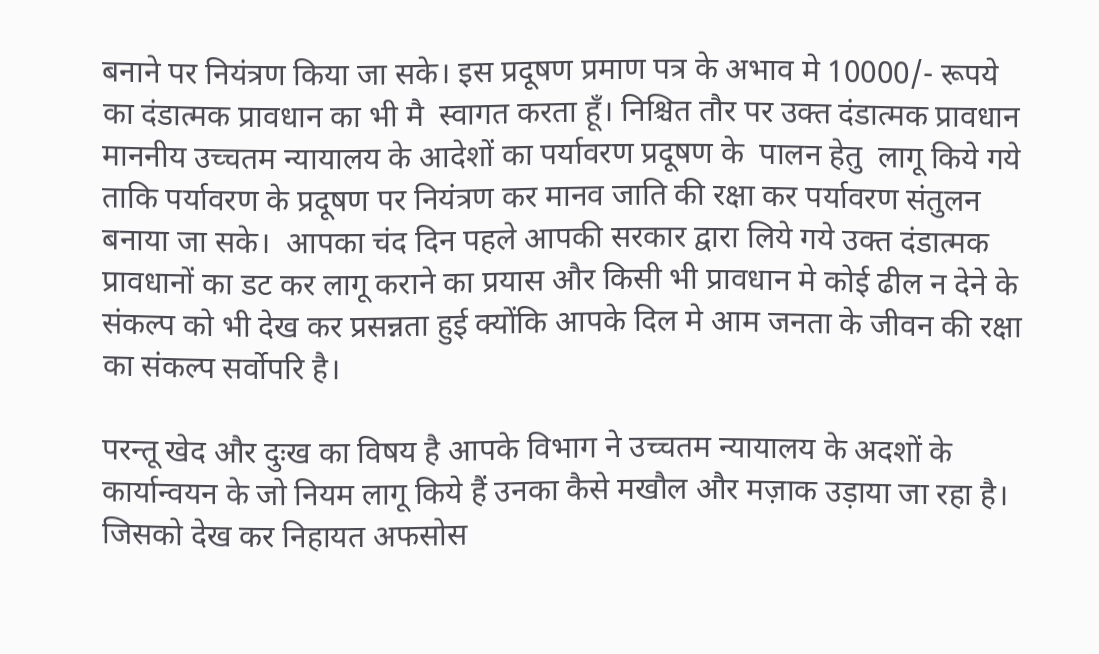बनाने पर नियंत्रण किया जा सके। इस प्रदूषण प्रमाण पत्र के अभाव मे 10000/- रूपये का दंडात्मक प्रावधान का भी मै  स्वागत करता हूँ। निश्चित तौर पर उक्त दंडात्मक प्रावधान माननीय उच्चतम न्यायालय के आदेशों का पर्यावरण प्रदूषण के  पालन हेतु  लागू किये गये ताकि पर्यावरण के प्रदूषण पर नियंत्रण कर मानव जाति की रक्षा कर पर्यावरण संतुलन बनाया जा सके।  आपका चंद दिन पहले आपकी सरकार द्वारा लिये गये उक्त दंडात्मक प्रावधानों का डट कर लागू कराने का प्रयास और किसी भी प्रावधान मे कोई ढील न देने के संकल्प को भी देख कर प्रसन्नता हुई क्योंकि आपके दिल मे आम जनता के जीवन की रक्षा का संकल्प सर्वोपरि है।

परन्तू खेद और दुःख का विषय है आपके विभाग ने उच्चतम न्यायालय के अदशों के कार्यान्वयन के जो नियम लागू किये हैं उनका कैसे मखौल और मज़ाक उड़ाया जा रहा है।  जिसको देख कर निहायत अफसोस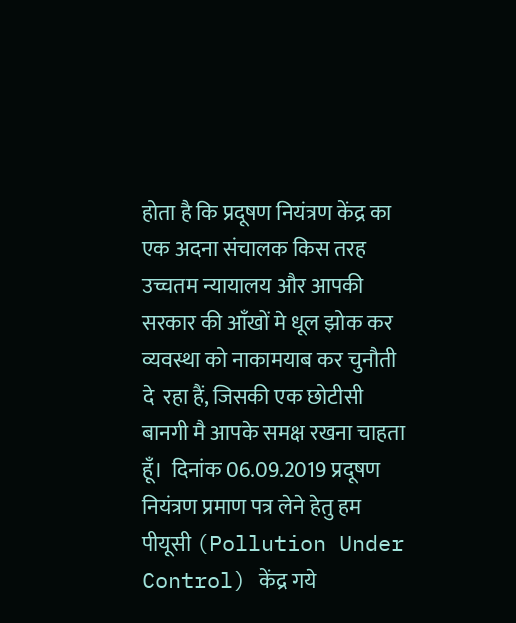होता है कि प्रदूषण नियंत्रण केंद्र का एक अदना संचालक किस तरह उच्चतम न्यायालय और आपकी सरकार की आँखों मे धूल झोक कर व्यवस्था को नाकामयाब कर चुनौती दे  रहा हैं, जिसकी एक छोटीसी बानगी मै आपके समक्ष रखना चाहता हूँ।  दिनांक 06.09.2019 प्रदूषण नियंत्रण प्रमाण पत्र लेने हेतु हम पीयूसी (Pollution Under Control) केंद्र गये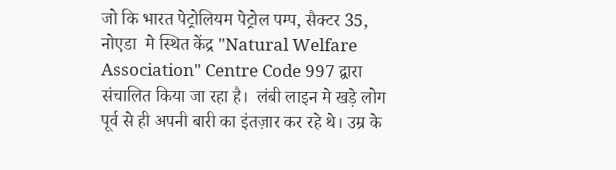जो कि भारत पेट्रोलियम पेट्रोल पम्प, सैक्टर 35, नोएडा  मे स्थित केंद्र "Natural Welfare Association" Centre Code 997 द्वारा संचालित किया जा रहा है।  लंबी लाइन मे खड़े लोग पूर्व से ही अपनी बारी का इंतज़ार कर रहे थे। उम्र के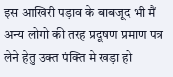इस आखिरी पड़ाव के बाबजूद भी मैं अन्य लोगो की तरह प्रदूषण प्रमाण पत्र लेने हेतु उक्त पंक्ति मे खड़ा हो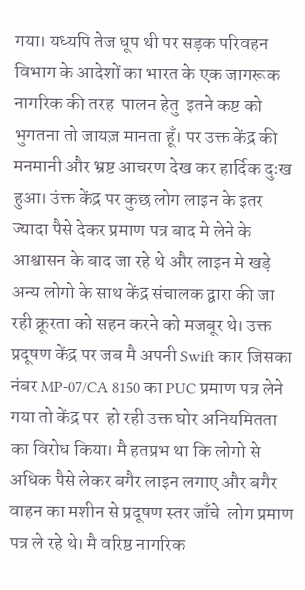गया। यध्यपि तेज धूप थी पर सड़क परिवहन विभाग के आदेशों का भारत के एक जागरूक नागरिक की तरह  पालन हेतु  इतने कष्ट को भुगतना तो जायज़ मानता हूँ। पर उक्त केंद्र की मनमानी और भ्रष्ट आचरण देख कर हार्दिक दुःख हुआ। उंक्त केंद्र पर कुछ लोग लाइन के इतर ज्यादा पैसे देकर प्रमाण पत्र बाद मे लेने के आश्वासन के बाद जा रहे थे और लाइन मे खड़े अन्य लोगो के साथ केंद्र संचालक द्वारा की जा रही क्रूरता को सहन करने को मजबूर थे। उक्त प्रदूषण केंद्र पर जब मै अपनी Swift कार जिसका नंबर MP-07/CA 8150 का PUC प्रमाण पत्र लेने गया तो केंद्र पर  हो रही उक्त घोर अनियमितता का विरोध किया। मै हतप्रभ था कि लोगो से अधिक पैसे लेकर बगैर लाइन लगाए और बगैर वाहन का मशीन से प्रदूषण स्तर जाँचे  लोग प्रमाण पत्र ले रहे थे। मै वरिष्ठ नागरिक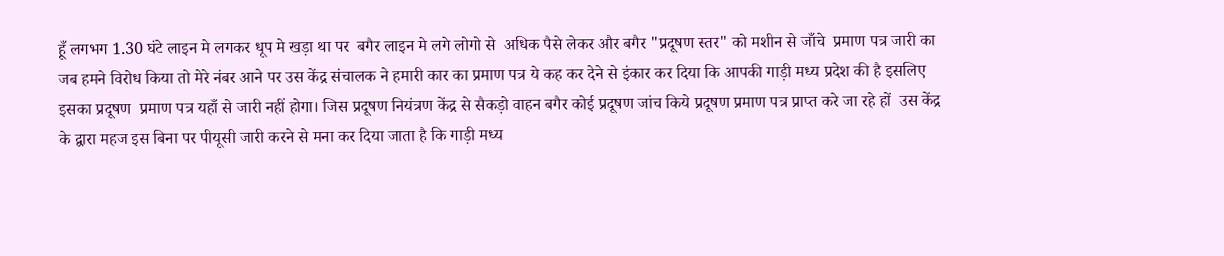हूँ लगभग 1.30 घंटे लाइन मे लगकर धूप मे खड़ा था पर  बगैर लाइन मे लगे लोगो से  अधिक पैसे लेकर और बगैर "प्रदूषण स्तर" को मशीन से जाँचे  प्रमाण पत्र जारी का जब हमने विरोध किया तो मेरे नंबर आने पर उस केंद्र संचालक ने हमारी कार का प्रमाण पत्र ये कह कर देने से इंकार कर दिया कि आपकी गाड़ी मध्य प्रदेश की है इसलिए इसका प्रदूषण  प्रमाण पत्र यहाँ से जारी नहीं होगा। जिस प्रदूषण नियंत्रण केंद्र से सैकड़ो वाहन बगैर कोई प्रदूषण जांच किये प्रदूषण प्रमाण पत्र प्राप्त करे जा रहे हों  उस केंद्र के द्वारा महज इस बिना पर पीयूसी जारी करने से मना कर दिया जाता है कि गाड़ी मध्य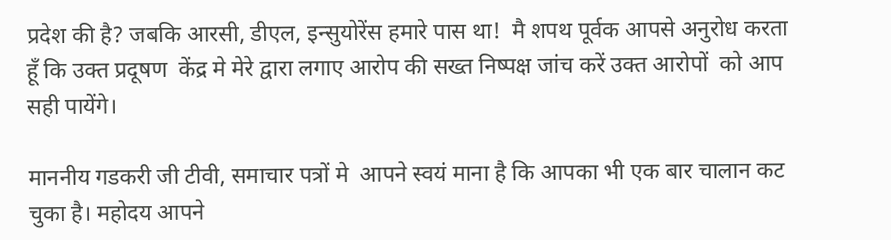प्रदेश की है? जबकि आरसी, डीएल, इन्सुयोरेंस हमारे पास था!  मै शपथ पूर्वक आपसे अनुरोध करता हूँ कि उक्त प्रदूषण  केंद्र मे मेरे द्वारा लगाए आरोप की सख्त निष्पक्ष जांच करें उक्त आरोपों  को आप सही पायेंगे।

माननीय गडकरी जी टीवी, समाचार पत्रों मे  आपने स्वयं माना है कि आपका भी एक बार चालान कट चुका है। महोदय आपने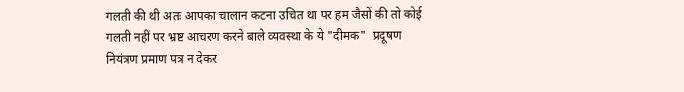गलती की थी अतः आपका चालान कटना उचित था पर हम जैसों की तो कोई गलती नहीं पर भ्रष्ट आचरण करने बाले व्यवस्था के ये "दीमक"  प्रदूषण नियंत्रण प्रमाण पत्र न देकर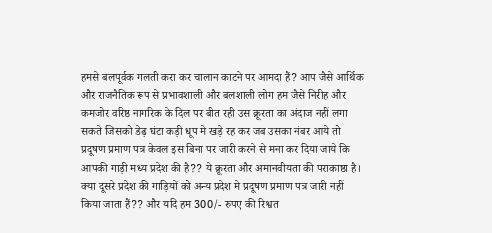हमसे बलपूर्वक गलती करा कर चालान काटने पर आमदा हैं? आप जैसे आर्थिक और राजनैतिक रूप से प्रभावशाली और बलशाली लोग हम जैसे निरीह और कमजोर वरिष्ठ नागरिक के दिल पर बीत रही उस क्रूरता का अंदाज नहीं लगा सकते जिसको डेढ़ घंटा कड़ी धूप मे खड़े रह कर जब उसका नंबर आये तो प्रदूषण प्रमाण पत्र केवल इस बिना पर जारी करने से मना कर दिया जाये कि आपकी गाड़ी मध्य प्रदेश की है?? ये क्रूरता और अमानवीयता की पराकाष्ठा है।  क्या दूसरे प्रदेश की गाड़ियों को अन्य प्रदेश मे प्रदूषण प्रमाण पत्र जारी नहीं किया जाता हैं?? और यदि हम 300/- रुपए की रिश्वत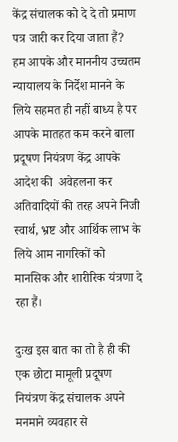केंद्र संचालक को दे दे तो प्रमाण पत्र जारी कर दिया जाता हैं?
हम आपके और माननीय उच्चतम न्यायालय के निर्देश मानने के लिये सहमत ही नहीं बाध्य है पर आपके मातहत कम करने बाला  प्रदूषण नियंत्रण केंद्र आपके आदेश की  अवेहलना कर  अतिवादियों की तरह अपने निजी स्वार्थ, भ्रष्ट और आर्थिक लाभ के लिये आम नागरिकों को  मानसिक और शारीरिक यंत्रणा दे रहा हैं।

दुःख इस बात का तो है ही की एक छोटा मामूली प्रदूषण नियंत्रण केंद्र संचालक अपने मनमाने व्यवहार से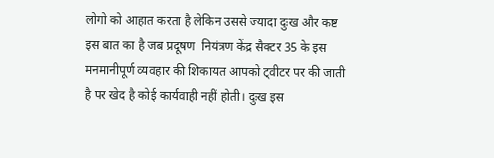लोगो को आहात करता है लेकिन उससे ज्यादा दुःख और कष्ट इस बात का है जब प्रदूषण  नियंत्रण केंद्र सैक्टर 35 के इस मनमानीपूर्ण व्यवहार की शिकायत आपको ट्वीटर पर की जाती है पर खेद है कोई कार्यवाही नहीं होती। दुःख इस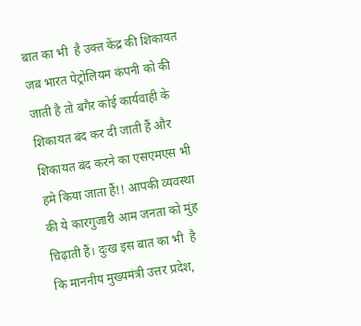बात का भी  है उक्त केंद्र की शिकायत जब भारत पेट्रोलियम कंपनी को की जाती है तो बगैर कोई कार्यवाही के शिकायत बंद कर दी जाती हैं और शिकायत बंद करने का एसएमएस भी हमे किया जाता हैं!! आपकी व्यवस्था की ये कारगुजारी आम जनता को मुंह चिढ़ाती हैं। दुःख इस बात का भी  है कि माननीय मुख्यमंत्री उत्तर प्रदेश,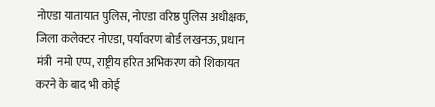नोएडा यातायात पुलिस, नोएडा वरिष्ठ पुलिस अधीक्षक, जिला कलेक्टर नोएडा, पर्यावरण बोर्ड लखनऊ, प्रधान मंत्री  नमो एप्प, राष्ट्रीय हरित अभिकरण को शिकायत करने के बाद भी कोई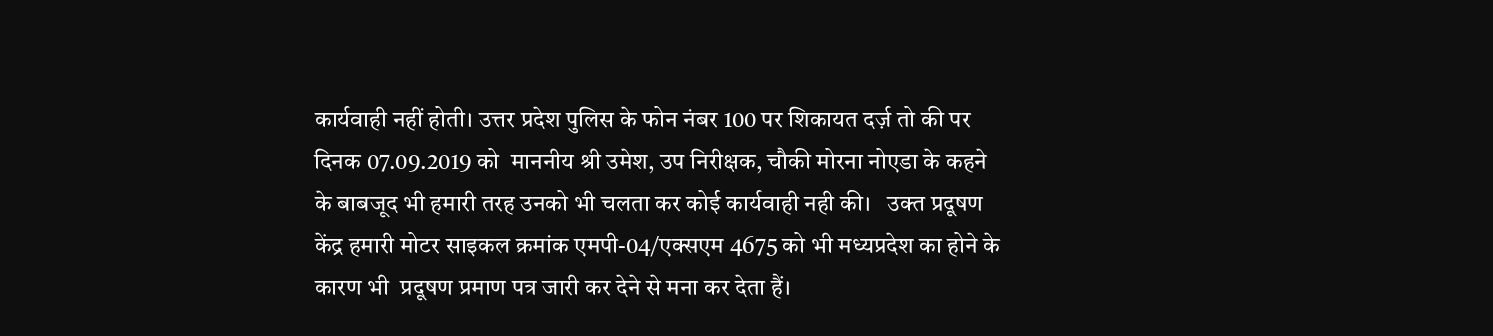कार्यवाही नहीं होती। उत्तर प्रदेश पुलिस के फोन नंबर 100 पर शिकायत दर्ज़ तो की पर दिनक 07.09.2019 को  माननीय श्री उमेश, उप निरीक्षक, चौकी मोरना नोएडा के कहने के बाबजूद भी हमारी तरह उनको भी चलता कर कोई कार्यवाही नही की।   उक्त प्रदूषण केंद्र हमारी मोटर साइकल क्रमांक एमपी-04/एक्सएम 4675 को भी मध्यप्रदेश का होने के कारण भी  प्रदूषण प्रमाण पत्र जारी कर देने से मना कर देता हैं।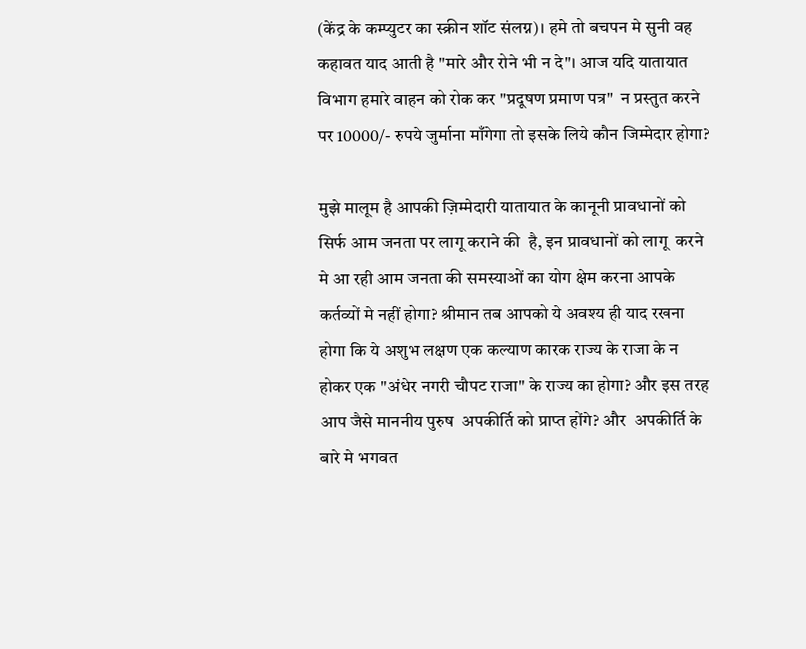(केंद्र के कम्प्युटर का स्क्रीन शॉट संलग्न)। हमे तो बचपन मे सुनी वह कहावत याद आती है "मारे और रोने भी न दे"। आज यदि यातायात विभाग हमारे वाहन को रोक कर "प्रदूषण प्रमाण पत्र"  न प्रस्तुत करने पर 10000/- रुपये जुर्माना माँगेगा तो इसके लिये कौन जिम्मेदार होगा?

मुझे मालूम है आपकी ज़िम्मेदारी यातायात के कानूनी प्रावधानों को सिर्फ आम जनता पर लागू कराने की  है, इन प्रावधानों को लागू  करने मे आ रही आम जनता की समस्याओं का योग क्षेम करना आपके कर्तव्यों मे नहीं होगा? श्रीमान तब आपको ये अवश्य ही याद रखना होगा कि ये अशुभ लक्षण एक कल्याण कारक राज्य के राजा के न  होकर एक "अंधेर नगरी चौपट राजा" के राज्य का होगा? और इस तरह आप जैसे माननीय पुरुष  अपकीर्ति को प्राप्त होंगे? और  अपकीर्ति के बारे मे भगवत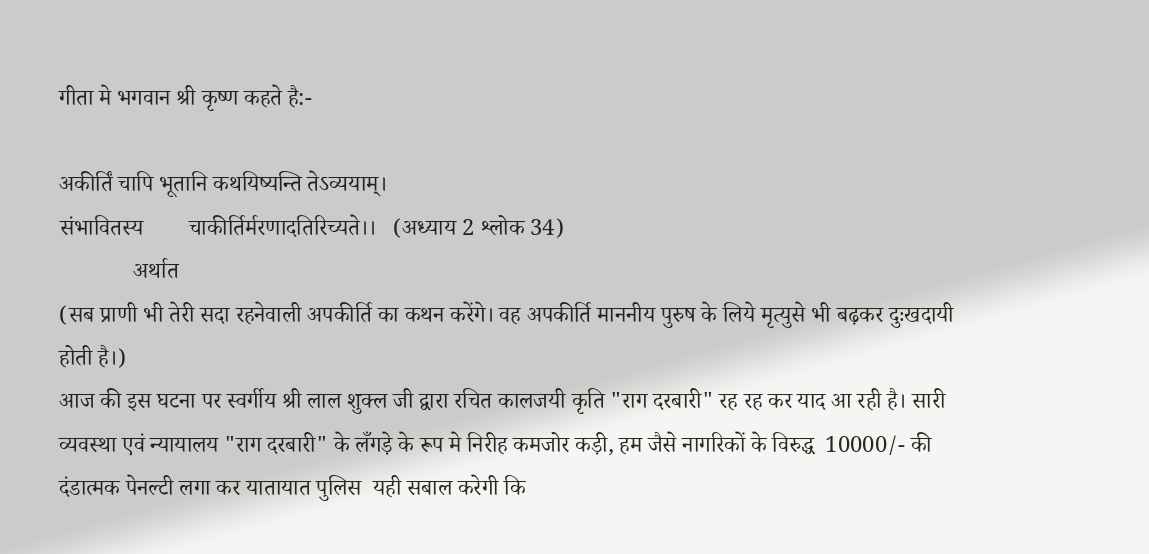गीता मे भगवान श्री कृष्ण कहते है:-

अकीर्तिं चापि भूतानि कथयिष्यन्ति तेऽव्ययाम्।
संभावितस्य        चाकीर्तिर्मरणादतिरिच्यते।।   (अध्याय 2 श्लोक 34)
             अर्थात
(सब प्राणी भी तेरी सदा रहनेवाली अपकीर्ति का कथन करेंगे। वह अपकीर्ति माननीय पुरुष के लिये मृत्युसे भी बढ़कर दुःखदायी होती है।)
आज की इस घटना पर स्वर्गीय श्री लाल शुक्ल जी द्वारा रचित कालजयी कृति "राग दरबारी" रह रह कर याद आ रही है। सारी व्यवस्था एवं न्यायालय "राग दरबारी" के लँगड़े के रूप मे निरीह कमजोर कड़ी, हम जैसे नागरिकों के विरुद्ध  10000/- की दंडात्मक पेनल्टी लगा कर यातायात पुलिस  यही सबाल करेगी कि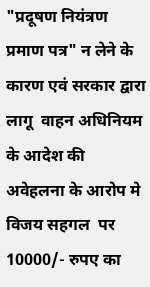"प्रदूषण नियंत्रण प्रमाण पत्र" न लेने के कारण एवं सरकार द्वारा लागू  वाहन अधिनियम के आदेश की अवेहलना के आरोप मे विजय सहगल  पर 10000/- रुपए का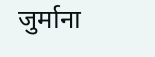जुर्माना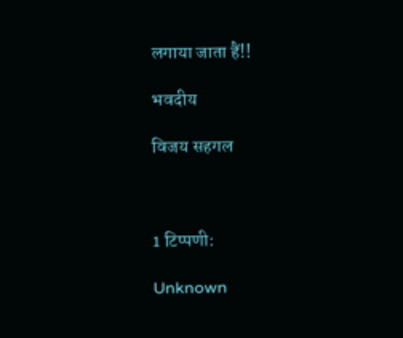लगाया जाता हैं!!

भवदीय

विजय सहगल



1 टिप्पणी:

Unknown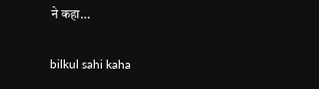ने कहा…

bilkul sahi kaha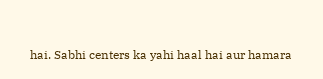hai. Sabhi centers ka yahi haal hai aur hamara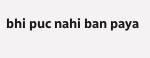bhi puc nahi ban paya